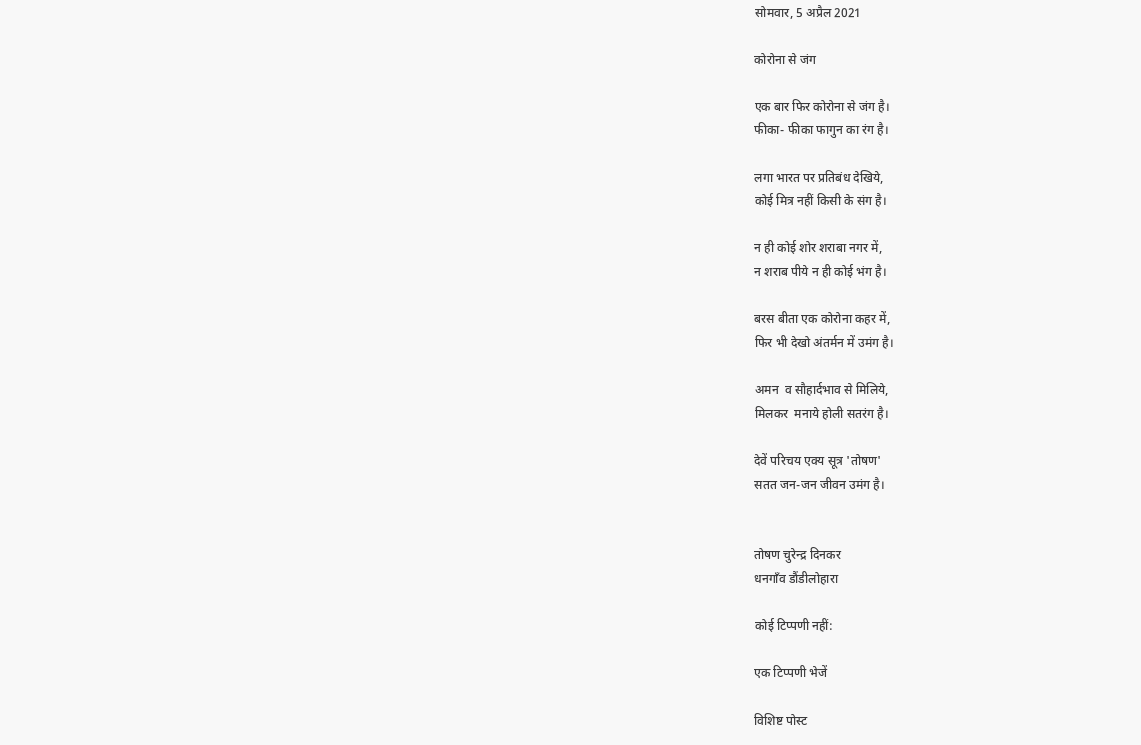सोमवार, 5 अप्रैल 2021

कोरोना से जंग

एक बार फिर कोरोना से जंग है।
फीका- फीका फागुन का रंग है।

लगा भारत पर प्रतिबंध देखिये,
कोई मित्र नहीं किसी के संग है।

न ही कोई शोर शराबा नगर में,
न शराब पीये न ही कोई भंग है।

बरस बीता एक कोरोना कहर में,
फिर भी देखो अंतर्मन में उमंग है।

अमन  व सौहार्दभाव से मिलिये,
मिलकर  मनाये होली सतरंग है।

देवें परिचय एक्य सूत्र 'तोषण'
सतत जन-जन जीवन उमंग है।


तोषण चुरेन्द्र दिनकर
धनगाँव डौंडीलोहारा

कोई टिप्पणी नहीं:

एक टिप्पणी भेजें

विशिष्ट पोस्ट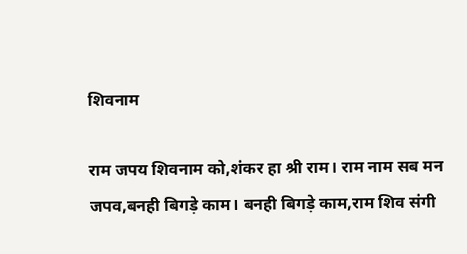शिवनाम

राम जपय शिवनाम को,शंकर हा श्री राम। राम नाम सब मन जपव,बनही बिगड़े काम। बनही बिगड़े काम,राम शिव संगी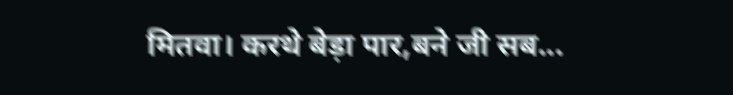मितवा। करथे बेड़ा पार,बने जी सब...